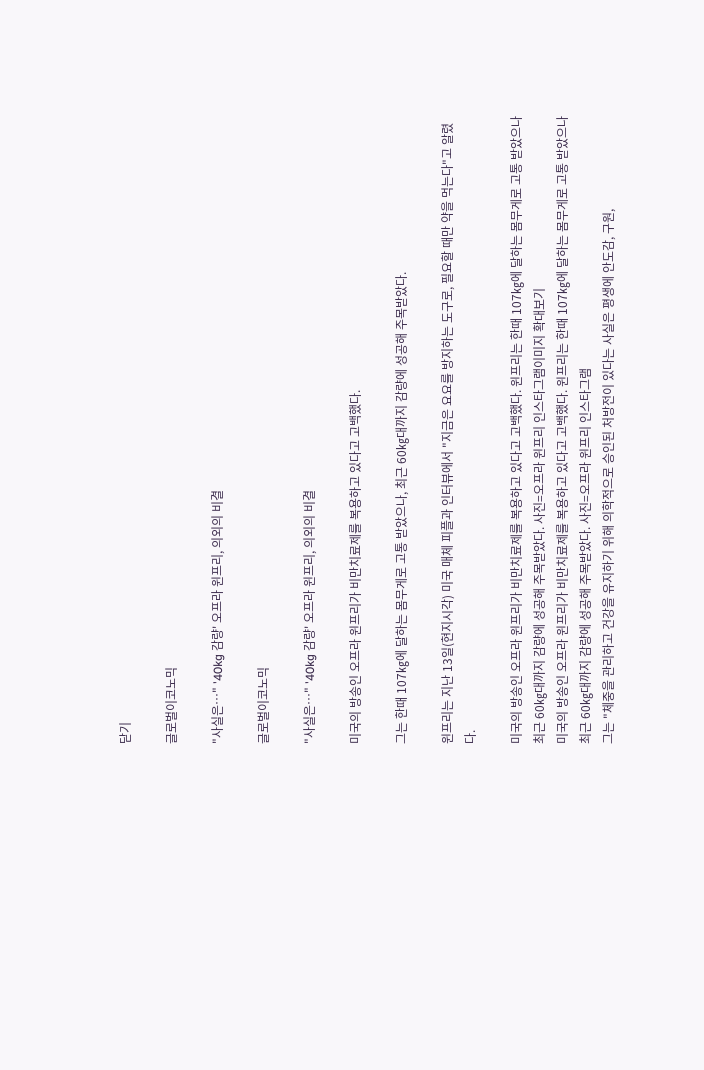닫기

글로벌이코노믹

"사실은…" '40kg 감량' 오프라 윈프리, 의외의 비결

글로벌이코노믹

"사실은…" '40kg 감량' 오프라 윈프리, 의외의 비결

미국의 방송인 오프라 윈프리가 비만치료제를 복용하고 있다고 고백했다.

그는 한때 107㎏에 달하는 몸무게로 고통 받았으나, 최근 60㎏대까지 감량에 성공해 주목받았다.

윈프리는 지난 13일(현지시각) 미국 매체 피플과 인터뷰에서 "지금은 요요를 방지하는 도구로, 필요할 때만 약을 먹는다"고 알렸다.

미국의 방송인 오프라 윈프리가 비만치료제를 복용하고 있다고 고백했다. 윈프리는 한때 107㎏에 달하는 몸무게로 고통 받았으나 최근 60㎏대까지 감량에 성공해 주목받았다. 사진=오프라 윈프리 인스타그램이미지 확대보기
미국의 방송인 오프라 윈프리가 비만치료제를 복용하고 있다고 고백했다. 윈프리는 한때 107㎏에 달하는 몸무게로 고통 받았으나 최근 60㎏대까지 감량에 성공해 주목받았다. 사진=오프라 윈프리 인스타그램
그는 "체중을 관리하고 건강을 유지하기 위해 의학적으로 승인된 처방전이 있다는 사실은 평생에 안도감, 구원,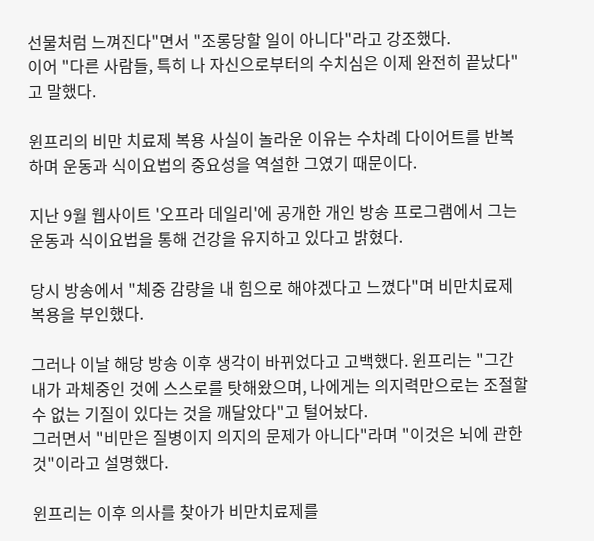선물처럼 느껴진다"면서 "조롱당할 일이 아니다"라고 강조했다.
이어 "다른 사람들, 특히 나 자신으로부터의 수치심은 이제 완전히 끝났다"고 말했다.

윈프리의 비만 치료제 복용 사실이 놀라운 이유는 수차례 다이어트를 반복하며 운동과 식이요법의 중요성을 역설한 그였기 때문이다.

지난 9월 웹사이트 '오프라 데일리'에 공개한 개인 방송 프로그램에서 그는 운동과 식이요법을 통해 건강을 유지하고 있다고 밝혔다.

당시 방송에서 "체중 감량을 내 힘으로 해야겠다고 느꼈다"며 비만치료제 복용을 부인했다.

그러나 이날 해당 방송 이후 생각이 바뀌었다고 고백했다. 윈프리는 "그간 내가 과체중인 것에 스스로를 탓해왔으며, 나에게는 의지력만으로는 조절할 수 없는 기질이 있다는 것을 깨달았다"고 털어놨다.
그러면서 "비만은 질병이지 의지의 문제가 아니다"라며 "이것은 뇌에 관한 것"이라고 설명했다.

윈프리는 이후 의사를 찾아가 비만치료제를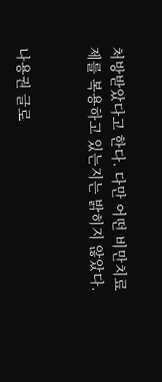처방받았다고 한다. 다만 어떤 비만치료제를 복용하고 있는지는 밝히지 않았다.


나용권 글로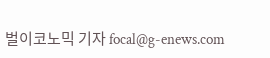벌이코노믹 기자 focal@g-enews.com